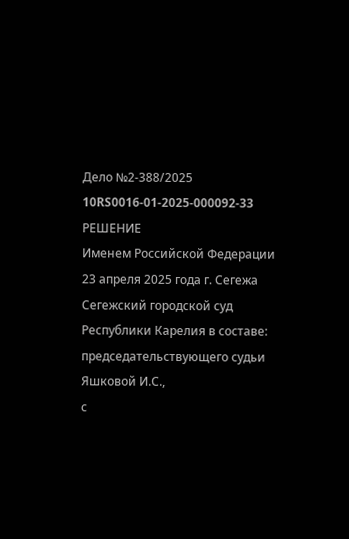Дело №2-388/2025
10RS0016-01-2025-000092-33
РЕШЕНИЕ
Именем Российской Федерации
23 апреля 2025 года г. Сегежа
Сегежский городской суд Республики Карелия в составе:
председательствующего судьи Яшковой И.С.,
с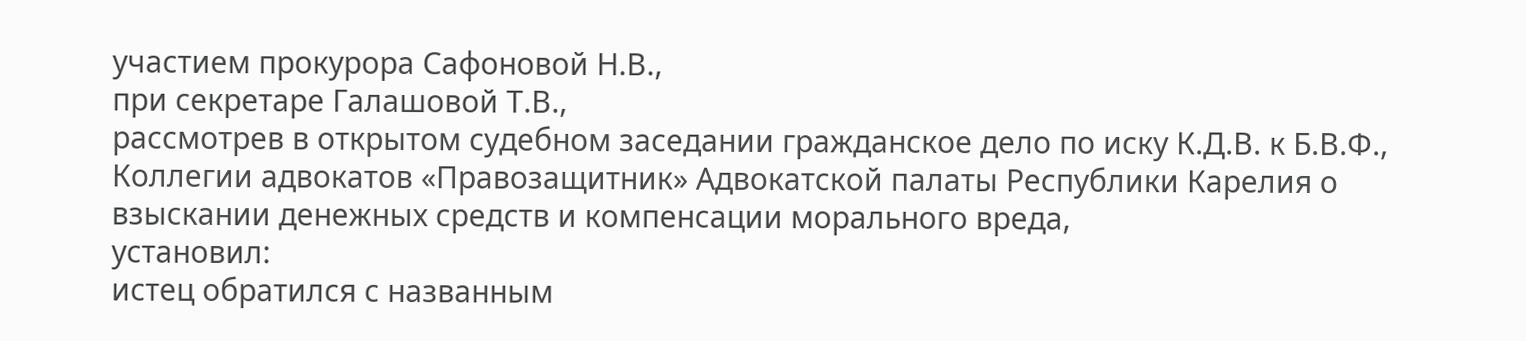участием прокурора Сафоновой Н.В.,
при секретаре Галашовой Т.В.,
рассмотрев в открытом судебном заседании гражданское дело по иску К.Д.В. к Б.В.Ф., Коллегии адвокатов «Правозащитник» Адвокатской палаты Республики Карелия о взыскании денежных средств и компенсации морального вреда,
установил:
истец обратился с названным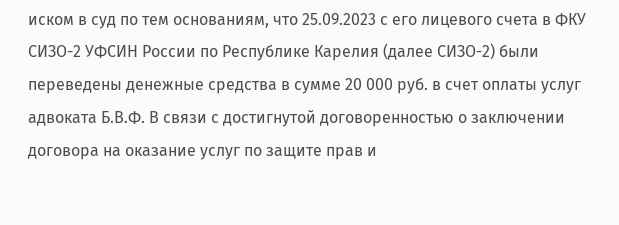иском в суд по тем основаниям, что 25.09.2023 с его лицевого счета в ФКУ СИЗО-2 УФСИН России по Республике Карелия (далее СИЗО-2) были переведены денежные средства в сумме 20 000 руб. в счет оплаты услуг адвоката Б.В.Ф. В связи с достигнутой договоренностью о заключении договора на оказание услуг по защите прав и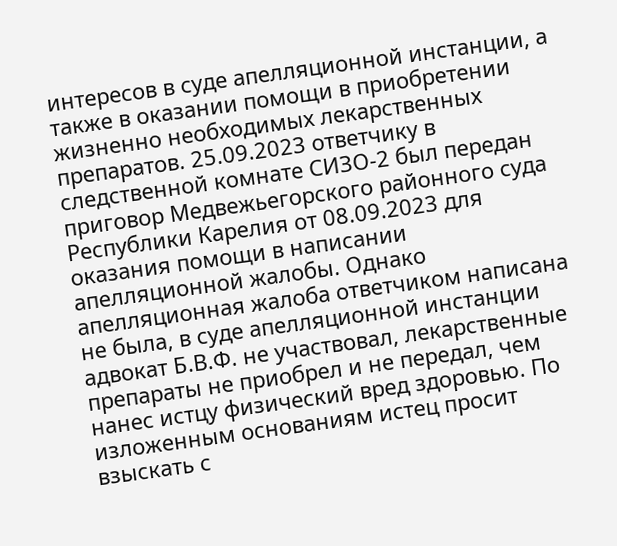интересов в суде апелляционной инстанции, а также в оказании помощи в приобретении жизненно необходимых лекарственных препаратов. 25.09.2023 ответчику в следственной комнате СИЗО-2 был передан приговор Медвежьегорского районного суда Республики Карелия от 08.09.2023 для оказания помощи в написании апелляционной жалобы. Однако апелляционная жалоба ответчиком написана не была, в суде апелляционной инстанции адвокат Б.В.Ф. не участвовал, лекарственные препараты не приобрел и не передал, чем нанес истцу физический вред здоровью. По изложенным основаниям истец просит взыскать с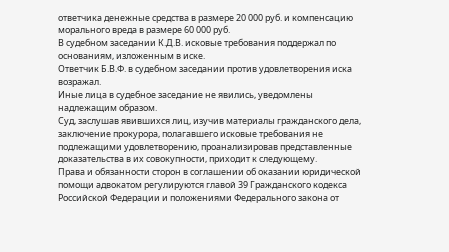ответчика денежные средства в размере 20 000 руб. и компенсацию морального вреда в размере 60 000 руб.
В судебном заседании К.Д.В. исковые требования поддержал по основаниям, изложенным в иске.
Ответчик Б.В.Ф. в судебном заседании против удовлетворения иска возражал.
Иные лица в судебное заседание не явились, уведомлены надлежащим образом.
Суд, заслушав явившихся лиц, изучив материалы гражданского дела, заключение прокурора, полагавшего исковые требования не подлежащими удовлетворению, проанализировав представленные доказательства в их совокупности, приходит к следующему.
Права и обязанности сторон в соглашении об оказании юридической помощи адвокатом регулируются главой 39 Гражданского кодекса Российской Федерации и положениями Федерального закона от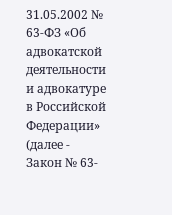31.05.2002 № 63-ФЗ «Об адвокатской деятельности и адвокатуре в Российской Федерации» (далее - Закон № 63-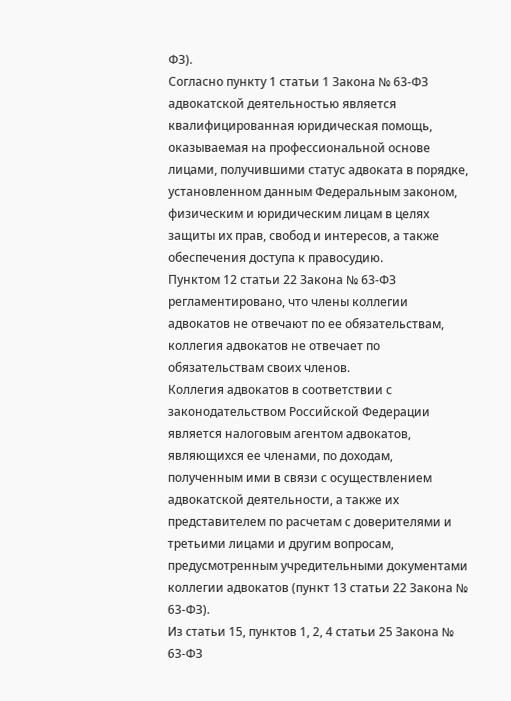ФЗ).
Согласно пункту 1 статьи 1 Закона № 63-ФЗ адвокатской деятельностью является квалифицированная юридическая помощь, оказываемая на профессиональной основе лицами, получившими статус адвоката в порядке, установленном данным Федеральным законом, физическим и юридическим лицам в целях защиты их прав, свобод и интересов, а также обеспечения доступа к правосудию.
Пунктом 12 статьи 22 Закона № 63-ФЗ регламентировано, что члены коллегии адвокатов не отвечают по ее обязательствам, коллегия адвокатов не отвечает по обязательствам своих членов.
Коллегия адвокатов в соответствии с законодательством Российской Федерации является налоговым агентом адвокатов, являющихся ее членами, по доходам, полученным ими в связи с осуществлением адвокатской деятельности, а также их представителем по расчетам с доверителями и третьими лицами и другим вопросам, предусмотренным учредительными документами коллегии адвокатов (пункт 13 статьи 22 Закона № 63-ФЗ).
Из статьи 15, пунктов 1, 2, 4 статьи 25 Закона № 63-ФЗ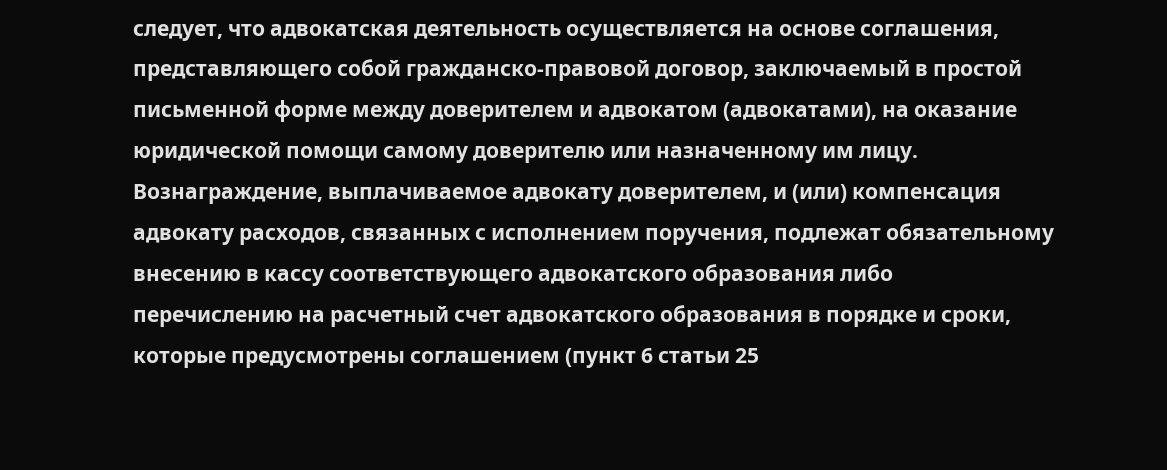следует, что адвокатская деятельность осуществляется на основе соглашения, представляющего собой гражданско-правовой договор, заключаемый в простой письменной форме между доверителем и адвокатом (адвокатами), на оказание юридической помощи самому доверителю или назначенному им лицу.
Вознаграждение, выплачиваемое адвокату доверителем, и (или) компенсация адвокату расходов, связанных с исполнением поручения, подлежат обязательному внесению в кассу соответствующего адвокатского образования либо перечислению на расчетный счет адвокатского образования в порядке и сроки, которые предусмотрены соглашением (пункт 6 статьи 25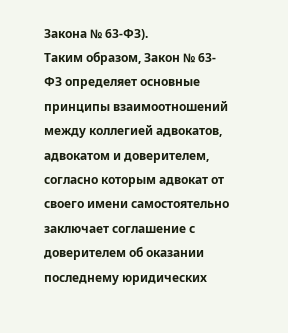Закона № 63-ФЗ).
Таким образом, Закон № 63-ФЗ определяет основные принципы взаимоотношений между коллегией адвокатов, адвокатом и доверителем, согласно которым адвокат от своего имени самостоятельно заключает соглашение с доверителем об оказании последнему юридических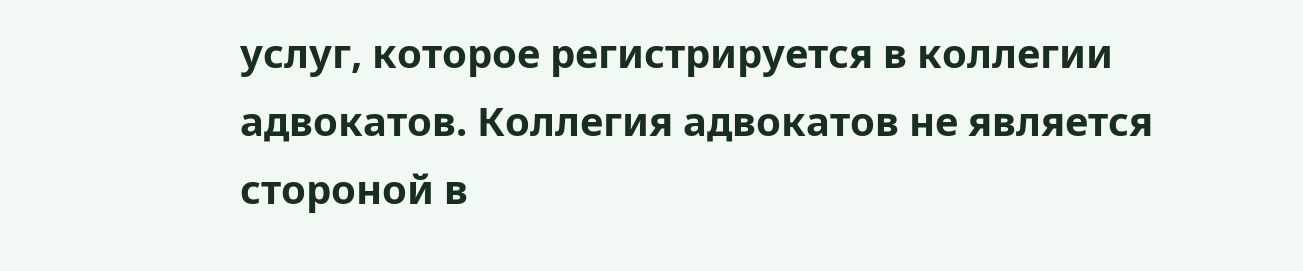услуг, которое регистрируется в коллегии адвокатов. Коллегия адвокатов не является стороной в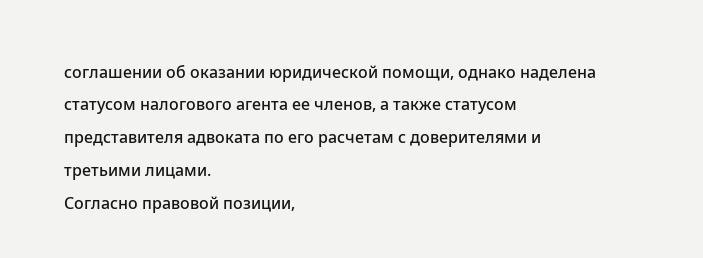соглашении об оказании юридической помощи, однако наделена статусом налогового агента ее членов, а также статусом представителя адвоката по его расчетам с доверителями и третьими лицами.
Согласно правовой позиции,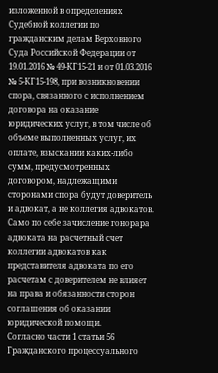изложенной в определениях Судебной коллегии по гражданским делам Верховного Суда Российской Федерации от 19.01.2016 № 49-КГ15-21 и от 01.03.2016 № 5-КГ15-198, при возникновении спора, связанного с исполнением договора на оказание юридических услуг, в том числе об объеме выполненных услуг, их оплате, взыскании каких-либо сумм, предусмотренных договором, надлежащими сторонами спора будут доверитель и адвокат, а не коллегия адвокатов. Само по себе зачисление гонорара адвоката на расчетный счет коллегии адвокатов как представителя адвоката по его расчетам с доверителем не влияет на права и обязанности сторон соглашения об оказании юридической помощи.
Согласно части 1 статьи 56 Гражданского процессуального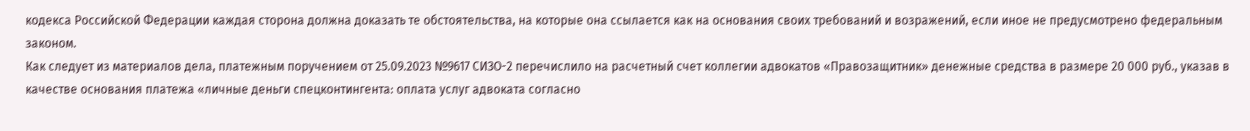кодекса Российской Федерации каждая сторона должна доказать те обстоятельства, на которые она ссылается как на основания своих требований и возражений, если иное не предусмотрено федеральным законом.
Как следует из материалов дела, платежным поручением от 25.09.2023 №9617 СИЗО-2 перечислило на расчетный счет коллегии адвокатов «Правозащитник» денежные средства в размере 20 000 руб., указав в качестве основания платежа «личные деньги спецконтингента: оплата услуг адвоката согласно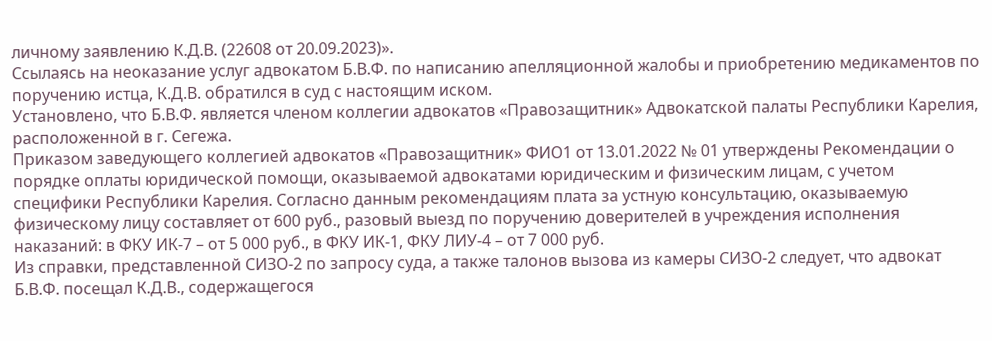личному заявлению К.Д.В. (22608 от 20.09.2023)».
Ссылаясь на неоказание услуг адвокатом Б.В.Ф. по написанию апелляционной жалобы и приобретению медикаментов по поручению истца, К.Д.В. обратился в суд с настоящим иском.
Установлено, что Б.В.Ф. является членом коллегии адвокатов «Правозащитник» Адвокатской палаты Республики Карелия, расположенной в г. Сегежа.
Приказом заведующего коллегией адвокатов «Правозащитник» ФИО1 от 13.01.2022 № 01 утверждены Рекомендации о порядке оплаты юридической помощи, оказываемой адвокатами юридическим и физическим лицам, с учетом специфики Республики Карелия. Согласно данным рекомендациям плата за устную консультацию, оказываемую физическому лицу составляет от 600 руб., разовый выезд по поручению доверителей в учреждения исполнения наказаний: в ФКУ ИК-7 – от 5 000 руб., в ФКУ ИК-1, ФКУ ЛИУ-4 – от 7 000 руб.
Из справки, представленной СИЗО-2 по запросу суда, а также талонов вызова из камеры СИЗО-2 следует, что адвокат Б.В.Ф. посещал К.Д.В., содержащегося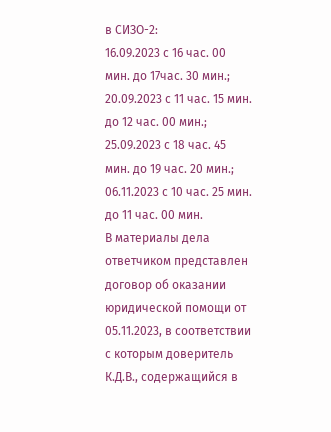в СИЗО-2:
16.09.2023 с 16 час. 00 мин. до 17час. 30 мин.;
20.09.2023 с 11 час. 15 мин. до 12 час. 00 мин.;
25.09.2023 с 18 час. 45 мин. до 19 час. 20 мин.;
06.11.2023 с 10 час. 25 мин. до 11 час. 00 мин.
В материалы дела ответчиком представлен договор об оказании юридической помощи от 05.11.2023, в соответствии с которым доверитель К.Д.В., содержащийся в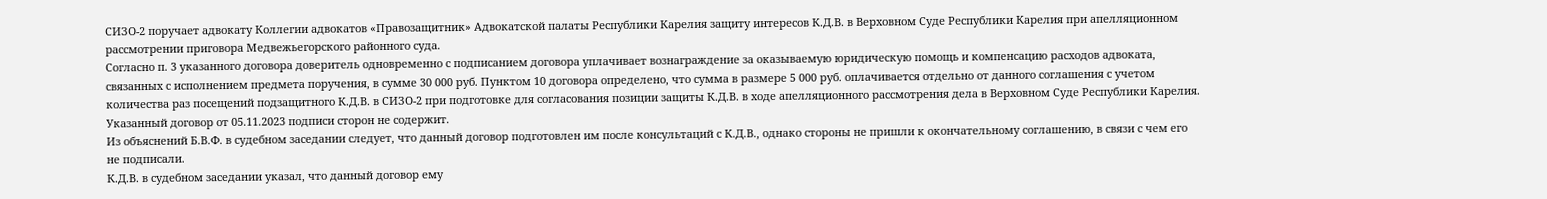СИЗО-2 поручает адвокату Коллегии адвокатов «Правозащитник» Адвокатской палаты Республики Карелия защиту интересов К.Д.В. в Верховном Суде Республики Карелия при апелляционном рассмотрении приговора Медвежьегорского районного суда.
Согласно п. 3 указанного договора доверитель одновременно с подписанием договора уплачивает вознаграждение за оказываемую юридическую помощь и компенсацию расходов адвоката, связанных с исполнением предмета поручения, в сумме 30 000 руб. Пунктом 10 договора определено, что сумма в размере 5 000 руб. оплачивается отдельно от данного соглашения с учетом количества раз посещений подзащитного К.Д.В. в СИЗО-2 при подготовке для согласования позиции защиты К.Д.В. в ходе апелляционного рассмотрения дела в Верховном Суде Республики Карелия.
Указанный договор от 05.11.2023 подписи сторон не содержит.
Из объяснений Б.В.Ф. в судебном заседании следует, что данный договор подготовлен им после консультаций с К.Д.В., однако стороны не пришли к окончательному соглашению, в связи с чем его не подписали.
К.Д.В. в судебном заседании указал, что данный договор ему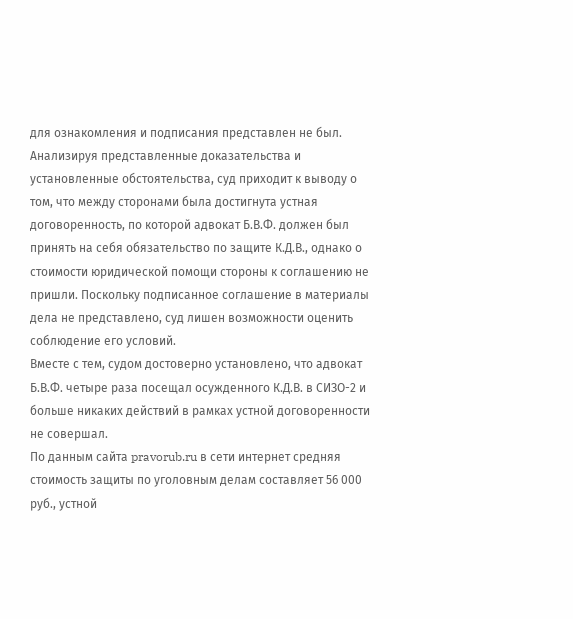для ознакомления и подписания представлен не был.
Анализируя представленные доказательства и установленные обстоятельства, суд приходит к выводу о том, что между сторонами была достигнута устная договоренность, по которой адвокат Б.В.Ф. должен был принять на себя обязательство по защите К.Д.В., однако о стоимости юридической помощи стороны к соглашению не пришли. Поскольку подписанное соглашение в материалы дела не представлено, суд лишен возможности оценить соблюдение его условий.
Вместе с тем, судом достоверно установлено, что адвокат Б.В.Ф. четыре раза посещал осужденного К.Д.В. в СИЗО-2 и больше никаких действий в рамках устной договоренности не совершал.
По данным сайта pravorub.ru в сети интернет средняя стоимость защиты по уголовным делам составляет 56 000 руб., устной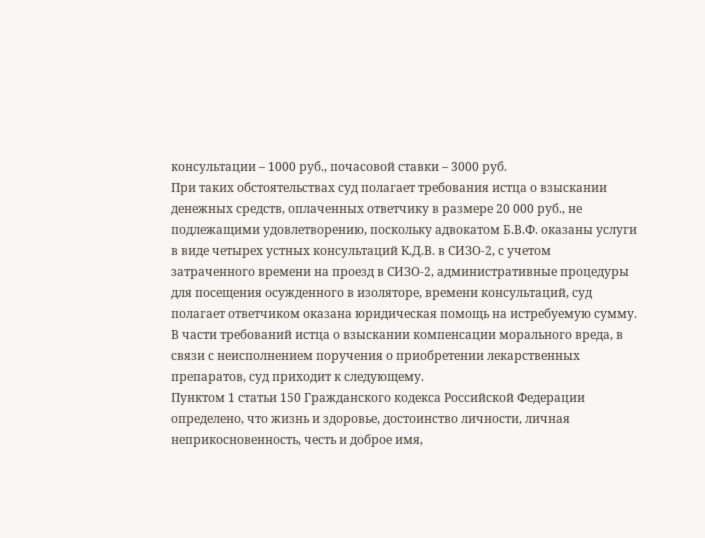консультации – 1000 руб., почасовой ставки – 3000 руб.
При таких обстоятельствах суд полагает требования истца о взыскании денежных средств, оплаченных ответчику в размере 20 000 руб., не подлежащими удовлетворению, поскольку адвокатом Б.В.Ф. оказаны услуги в виде четырех устных консультаций К.Д.В. в СИЗО-2, с учетом затраченного времени на проезд в СИЗО-2, административные процедуры для посещения осужденного в изоляторе, времени консультаций, суд полагает ответчиком оказана юридическая помощь на истребуемую сумму.
В части требований истца о взыскании компенсации морального вреда, в связи с неисполнением поручения о приобретении лекарственных препаратов, суд приходит к следующему.
Пунктом 1 статьи 150 Гражданского кодекса Российской Федерации определено, что жизнь и здоровье, достоинство личности, личная неприкосновенность, честь и доброе имя,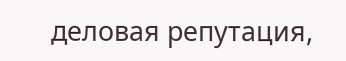деловая репутация,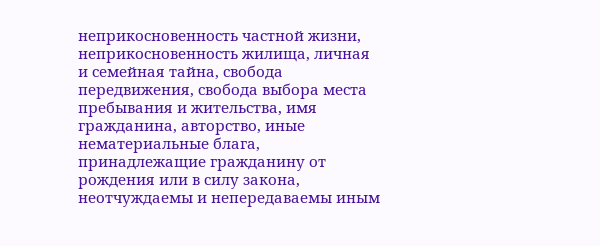неприкосновенность частной жизни, неприкосновенность жилища, личная и семейная тайна, свобода передвижения, свобода выбора места пребывания и жительства, имя гражданина, авторство, иные нематериальные блага, принадлежащие гражданину от рождения или в силу закона, неотчуждаемы и непередаваемы иным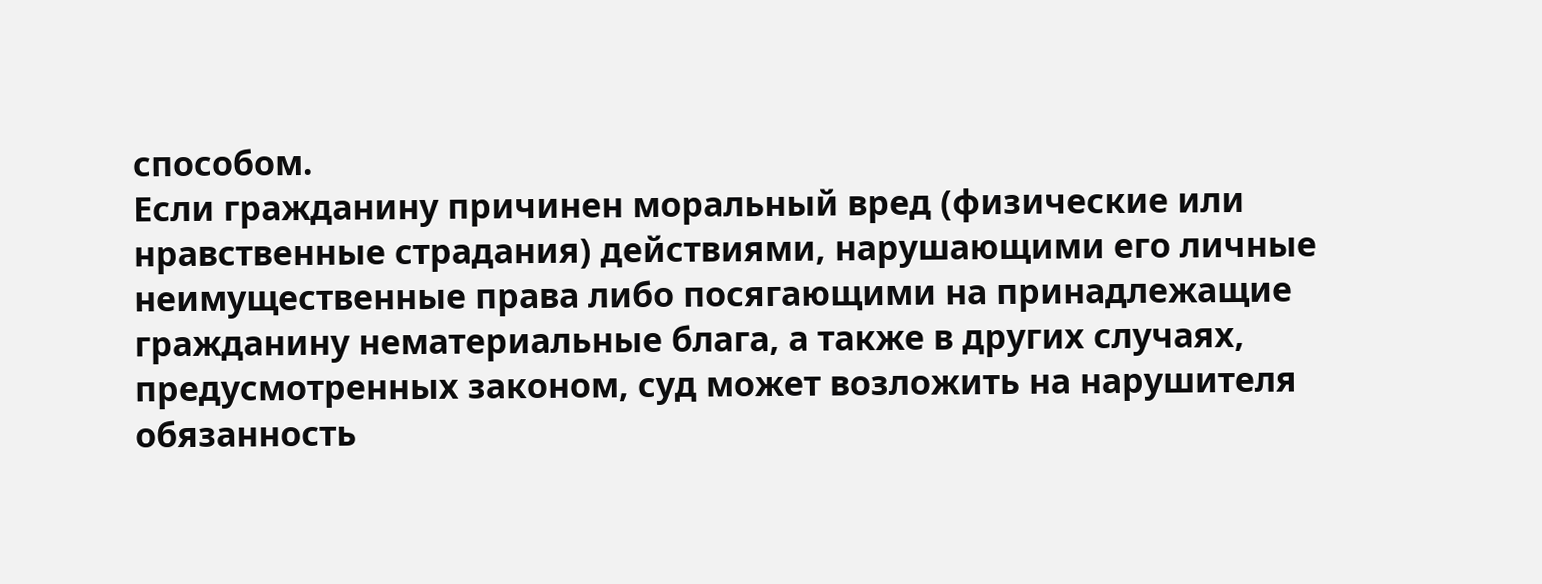способом.
Если гражданину причинен моральный вред (физические или нравственные страдания) действиями, нарушающими его личные неимущественные права либо посягающими на принадлежащие гражданину нематериальные блага, а также в других случаях, предусмотренных законом, суд может возложить на нарушителя обязанность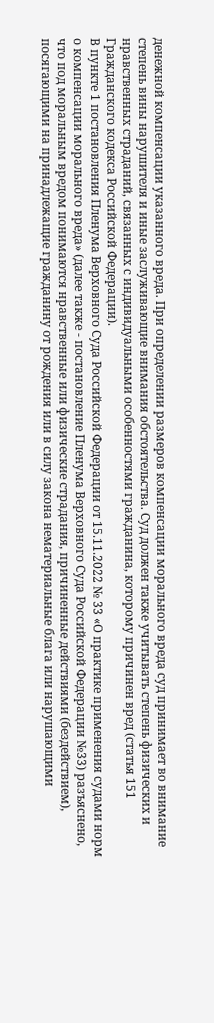денежной компенсации указанного вреда. При определении размеров компенсации морального вреда суд принимает во внимание степень вины нарушителя и иные заслуживающие внимания обстоятельства. Суд должен также учитывать степень физических и нравственных страданий, связанных с индивидуальными особенностями гражданина, которому причинен вред (статья 151 Гражданского кодекса Российской Федерации).
В пункте 1 постановления Пленума Верховного Суда Российской Федерации от 15.11.2022 № 33 «О практике применения судами норм о компенсации морального вреда» (далее также - постановление Пленума Верховного Суда Российской Федерации №33) разъяснено, что под моральным вредом понимаются нравственные или физические страдания, причиненные действиями (бездействием), посягающими на принадлежащие гражданину от рождения или в силу закона нематериальные блага или нарушающими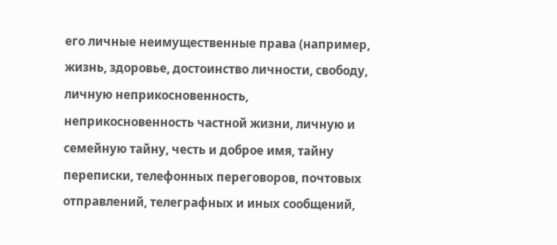его личные неимущественные права (например, жизнь, здоровье, достоинство личности, свободу, личную неприкосновенность, неприкосновенность частной жизни, личную и семейную тайну, честь и доброе имя, тайну переписки, телефонных переговоров, почтовых отправлений, телеграфных и иных сообщений,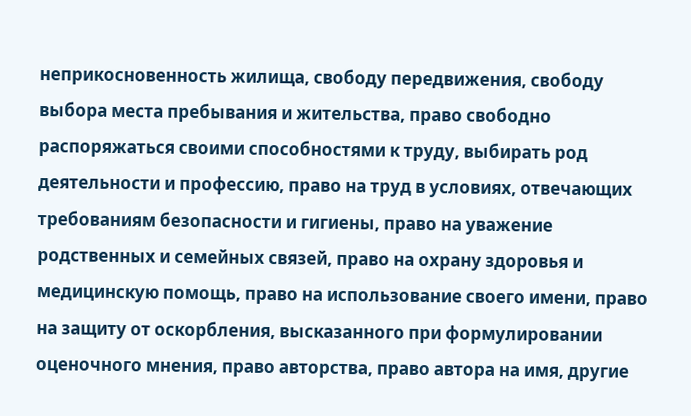неприкосновенность жилища, свободу передвижения, свободу выбора места пребывания и жительства, право свободно распоряжаться своими способностями к труду, выбирать род деятельности и профессию, право на труд в условиях, отвечающих требованиям безопасности и гигиены, право на уважение родственных и семейных связей, право на охрану здоровья и медицинскую помощь, право на использование своего имени, право на защиту от оскорбления, высказанного при формулировании оценочного мнения, право авторства, право автора на имя, другие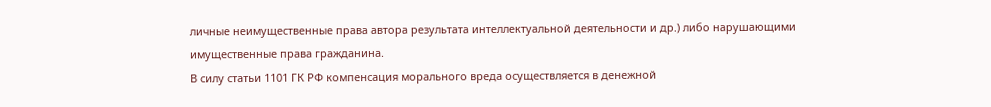личные неимущественные права автора результата интеллектуальной деятельности и др.) либо нарушающими имущественные права гражданина.
В силу статьи 1101 ГК РФ компенсация морального вреда осуществляется в денежной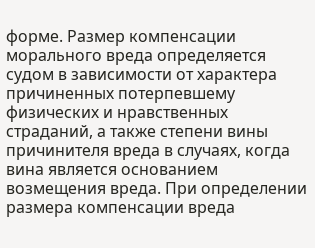форме. Размер компенсации морального вреда определяется судом в зависимости от характера причиненных потерпевшему физических и нравственных страданий, а также степени вины причинителя вреда в случаях, когда вина является основанием возмещения вреда. При определении размера компенсации вреда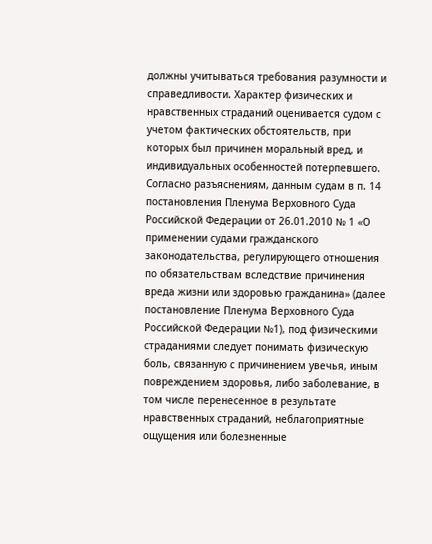должны учитываться требования разумности и справедливости. Характер физических и нравственных страданий оценивается судом с учетом фактических обстоятельств, при которых был причинен моральный вред, и индивидуальных особенностей потерпевшего.
Согласно разъяснениям, данным судам в п. 14 постановления Пленума Верховного Суда Российской Федерации от 26.01.2010 № 1 «О применении судами гражданского законодательства, регулирующего отношения по обязательствам вследствие причинения вреда жизни или здоровью гражданина» (далее постановление Пленума Верховного Суда Российской Федерации №1), под физическими страданиями следует понимать физическую боль, связанную с причинением увечья, иным повреждением здоровья, либо заболевание, в том числе перенесенное в результате нравственных страданий, неблагоприятные ощущения или болезненные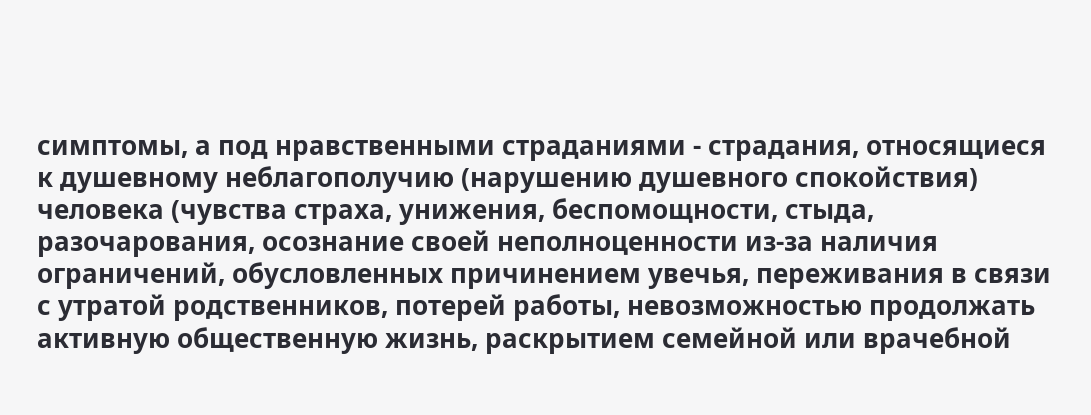симптомы, а под нравственными страданиями - страдания, относящиеся к душевному неблагополучию (нарушению душевного спокойствия) человека (чувства страха, унижения, беспомощности, стыда, разочарования, осознание своей неполноценности из-за наличия ограничений, обусловленных причинением увечья, переживания в связи с утратой родственников, потерей работы, невозможностью продолжать активную общественную жизнь, раскрытием семейной или врачебной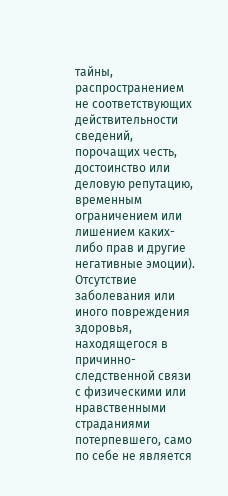тайны, распространением не соответствующих действительности сведений, порочащих честь, достоинство или деловую репутацию, временным ограничением или лишением каких-либо прав и другие негативные эмоции). Отсутствие заболевания или иного повреждения здоровья, находящегося в причинно-следственной связи с физическими или нравственными страданиями потерпевшего, само по себе не является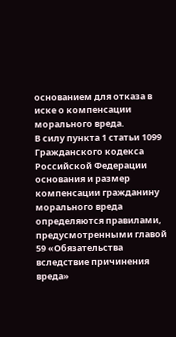основанием для отказа в иске о компенсации морального вреда.
В силу пункта 1 статьи 1099 Гражданского кодекса Российской Федерации основания и размер компенсации гражданину морального вреда определяются правилами, предусмотренными главой 59 «Обязательства вследствие причинения вреда»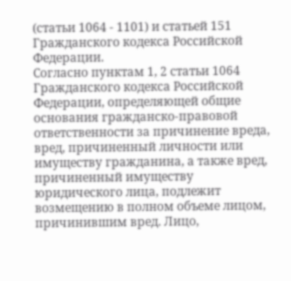(статьи 1064 - 1101) и статьей 151 Гражданского кодекса Российской Федерации.
Согласно пунктам 1, 2 статьи 1064 Гражданского кодекса Российской Федерации, определяющей общие основания гражданско-правовой ответственности за причинение вреда, вред, причиненный личности или имуществу гражданина, а также вред, причиненный имуществу юридического лица, подлежит возмещению в полном объеме лицом, причинившим вред. Лицо,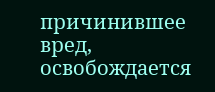причинившее вред, освобождается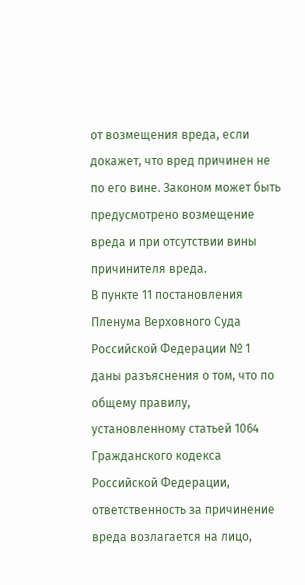от возмещения вреда, если докажет, что вред причинен не по его вине. Законом может быть предусмотрено возмещение вреда и при отсутствии вины причинителя вреда.
В пункте 11 постановления Пленума Верховного Суда Российской Федерации № 1 даны разъяснения о том, что по общему правилу, установленному статьей 1064 Гражданского кодекса Российской Федерации, ответственность за причинение вреда возлагается на лицо,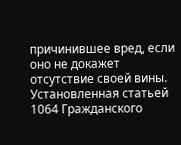причинившее вред, если оно не докажет отсутствие своей вины. Установленная статьей 1064 Гражданского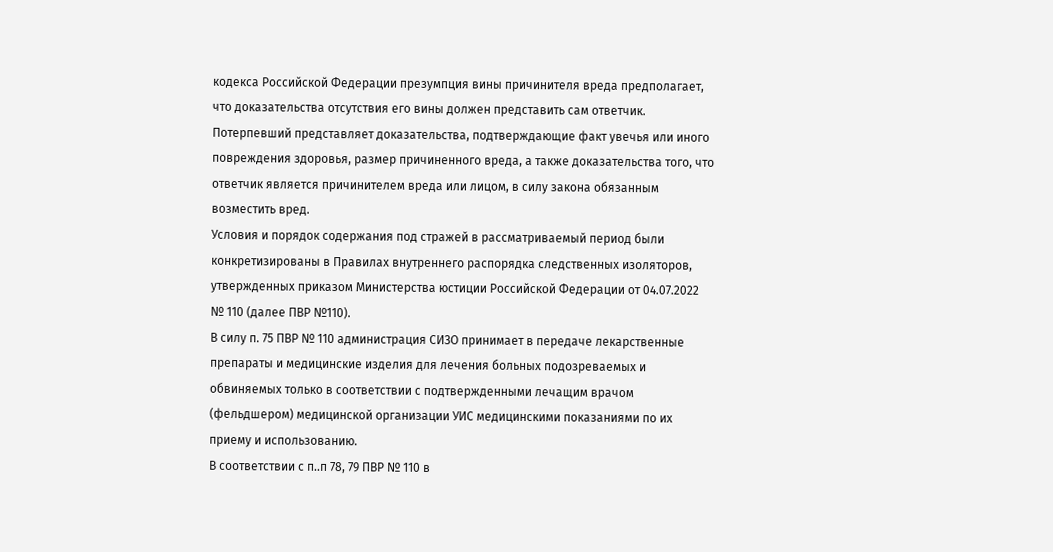кодекса Российской Федерации презумпция вины причинителя вреда предполагает, что доказательства отсутствия его вины должен представить сам ответчик. Потерпевший представляет доказательства, подтверждающие факт увечья или иного повреждения здоровья, размер причиненного вреда, а также доказательства того, что ответчик является причинителем вреда или лицом, в силу закона обязанным возместить вред.
Условия и порядок содержания под стражей в рассматриваемый период были конкретизированы в Правилах внутреннего распорядка следственных изоляторов, утвержденных приказом Министерства юстиции Российской Федерации от 04.07.2022 № 110 (далее ПВР №110).
В силу п. 75 ПВР № 110 администрация СИЗО принимает в передаче лекарственные препараты и медицинские изделия для лечения больных подозреваемых и обвиняемых только в соответствии с подтвержденными лечащим врачом (фельдшером) медицинской организации УИС медицинскими показаниями по их приему и использованию.
В соответствии с п..п 78, 79 ПВР № 110 в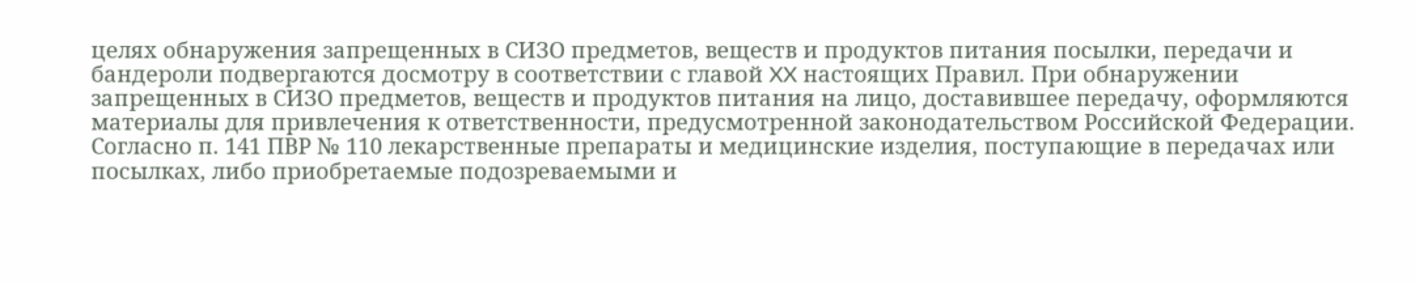целях обнаружения запрещенных в СИЗО предметов, веществ и продуктов питания посылки, передачи и бандероли подвергаются досмотру в соответствии с главой XX настоящих Правил. При обнаружении запрещенных в СИЗО предметов, веществ и продуктов питания на лицо, доставившее передачу, оформляются материалы для привлечения к ответственности, предусмотренной законодательством Российской Федерации.
Согласно п. 141 ПВР № 110 лекарственные препараты и медицинские изделия, поступающие в передачах или посылках, либо приобретаемые подозреваемыми и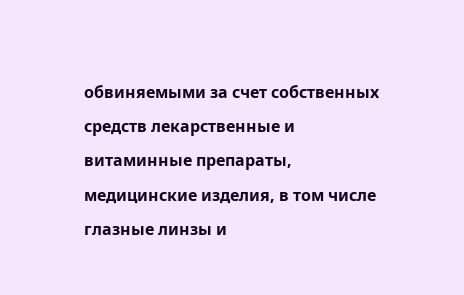обвиняемыми за счет собственных средств лекарственные и витаминные препараты, медицинские изделия, в том числе глазные линзы и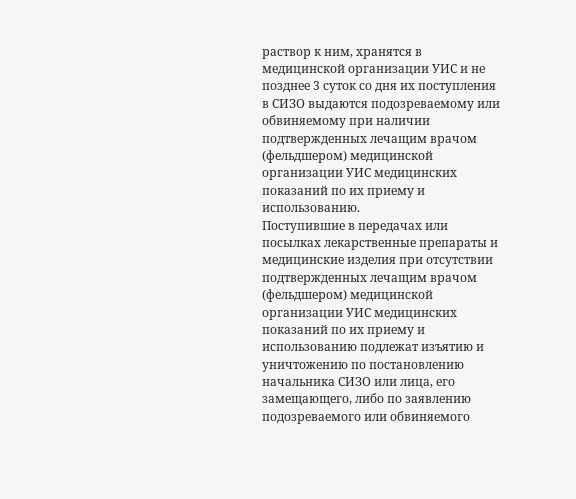раствор к ним, хранятся в медицинской организации УИС и не позднее 3 суток со дня их поступления в СИЗО выдаются подозреваемому или обвиняемому при наличии подтвержденных лечащим врачом (фельдшером) медицинской организации УИС медицинских показаний по их приему и использованию.
Поступившие в передачах или посылках лекарственные препараты и медицинские изделия при отсутствии подтвержденных лечащим врачом (фельдшером) медицинской организации УИС медицинских показаний по их приему и использованию подлежат изъятию и уничтожению по постановлению начальника СИЗО или лица, его замещающего, либо по заявлению подозреваемого или обвиняемого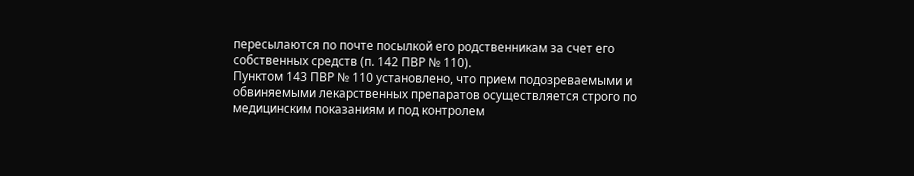пересылаются по почте посылкой его родственникам за счет его собственных средств (п. 142 ПВР № 110).
Пунктом 143 ПВР № 110 установлено, что прием подозреваемыми и обвиняемыми лекарственных препаратов осуществляется строго по медицинским показаниям и под контролем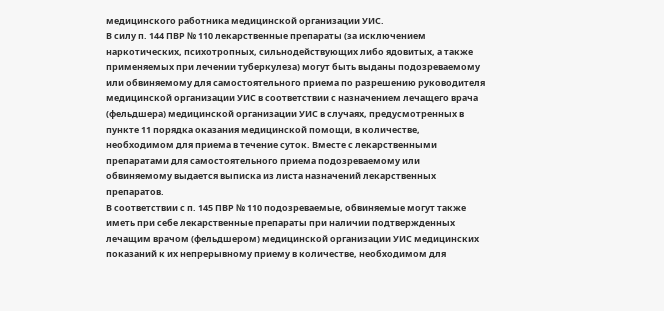медицинского работника медицинской организации УИС.
В силу п. 144 ПВР № 110 лекарственные препараты (за исключением наркотических, психотропных, сильнодействующих либо ядовитых, а также применяемых при лечении туберкулеза) могут быть выданы подозреваемому или обвиняемому для самостоятельного приема по разрешению руководителя медицинской организации УИС в соответствии с назначением лечащего врача (фельдшера) медицинской организации УИС в случаях, предусмотренных в пункте 11 порядка оказания медицинской помощи, в количестве, необходимом для приема в течение суток. Вместе с лекарственными препаратами для самостоятельного приема подозреваемому или обвиняемому выдается выписка из листа назначений лекарственных препаратов.
В соответствии с п. 145 ПВР № 110 подозреваемые, обвиняемые могут также иметь при себе лекарственные препараты при наличии подтвержденных лечащим врачом (фельдшером) медицинской организации УИС медицинских показаний к их непрерывному приему в количестве, необходимом для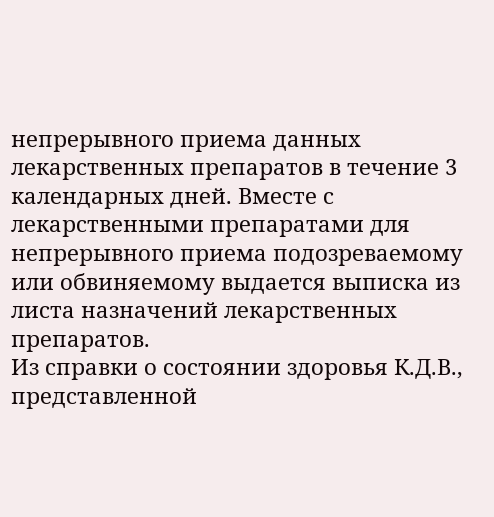непрерывного приема данных лекарственных препаратов в течение 3 календарных дней. Вместе с лекарственными препаратами для непрерывного приема подозреваемому или обвиняемому выдается выписка из листа назначений лекарственных препаратов.
Из справки о состоянии здоровья К.Д.В., представленной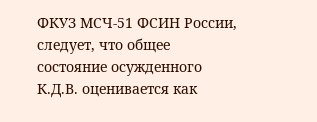ФКУЗ МСЧ-51 ФСИН России, следует, что общее состояние осужденного К.Д.В. оценивается как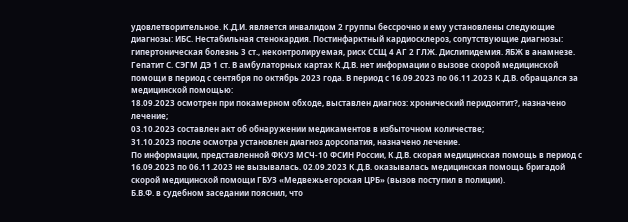удовлетворительное. К.Д.И. является инвалидом 2 группы бессрочно и ему установлены следующие диагнозы: ИБС. Нестабильная стенокардия. Постинфарктный кардиосклероз, сопутствующие диагнозы: гипертоническая болезнь 3 ст., неконтролируемая, риск ССЩ 4 АГ 2 ГЛЖ. Дислипидемия. ЯБЖ в анамнезе. Гепатит С. СЭГМ ДЭ 1 ст. В амбулаторных картах К.Д.В. нет информации о вызове скорой медицинской помощи в период с сентября по октябрь 2023 года. В период с 16.09.2023 по 06.11.2023 К.Д.В. обращался за медицинской помощью:
18.09.2023 осмотрен при покамерном обходе, выставлен диагноз: хронический перидонтит?, назначено лечение;
03.10.2023 составлен акт об обнаружении медикаментов в избыточном количестве;
31.10.2023 после осмотра установлен диагноз дорсопатия, назначено лечение.
По информации, представленной ФКУЗ МСЧ-10 ФСИН России, К.Д.В. скорая медицинская помощь в период с 16.09.2023 по 06.11.2023 не вызывалась. 02.09.2023 К.Д.В. оказывалась медицинская помощь бригадой скорой медицинской помощи ГБУЗ «Медвежьегорская ЦРБ» (вызов поступил в полиции).
Б.В.Ф. в судебном заседании пояснил, что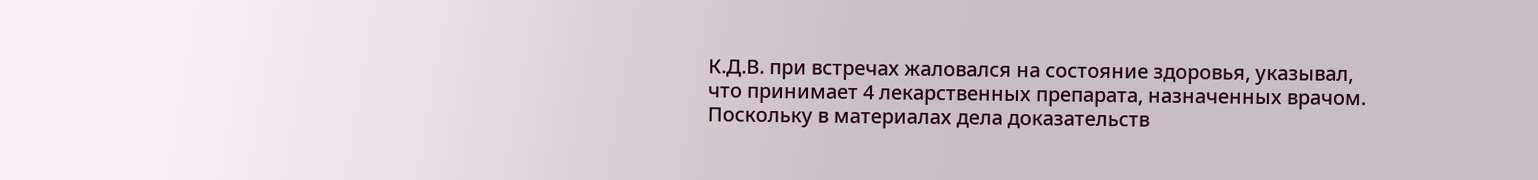К.Д.В. при встречах жаловался на состояние здоровья, указывал, что принимает 4 лекарственных препарата, назначенных врачом.
Поскольку в материалах дела доказательств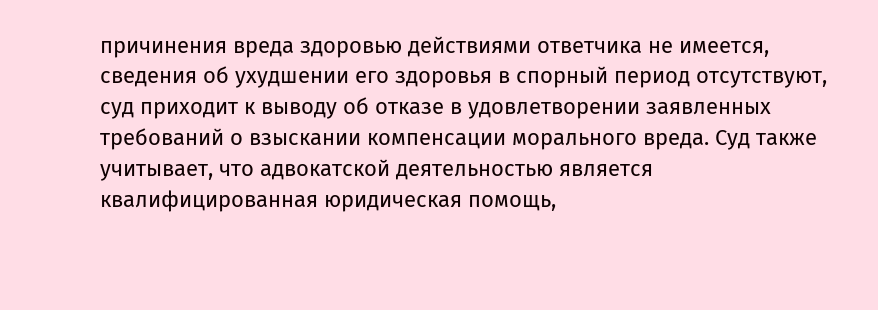причинения вреда здоровью действиями ответчика не имеется, сведения об ухудшении его здоровья в спорный период отсутствуют, суд приходит к выводу об отказе в удовлетворении заявленных требований о взыскании компенсации морального вреда. Суд также учитывает, что адвокатской деятельностью является квалифицированная юридическая помощь,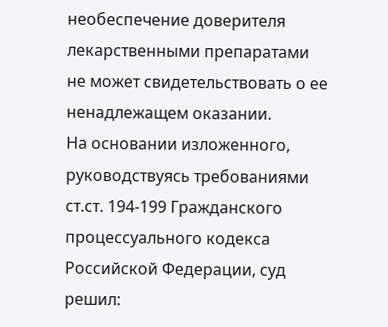необеспечение доверителя лекарственными препаратами не может свидетельствовать о ее ненадлежащем оказании.
На основании изложенного, руководствуясь требованиями ст.ст. 194-199 Гражданского процессуального кодекса Российской Федерации, суд
решил: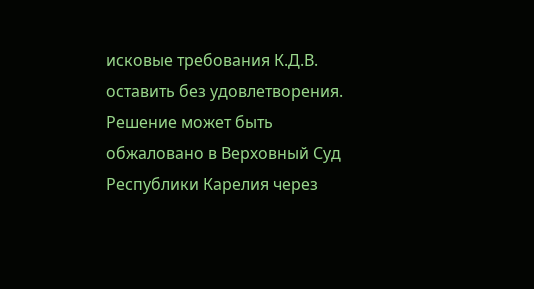исковые требования К.Д.В. оставить без удовлетворения.
Решение может быть обжаловано в Верховный Суд Республики Карелия через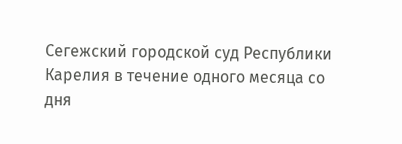Сегежский городской суд Республики Карелия в течение одного месяца со дня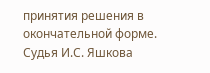принятия решения в окончательной форме.
Судья И.С. Яшкова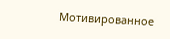Мотивированное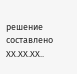решение составлено ХХ.ХХ.ХХ..